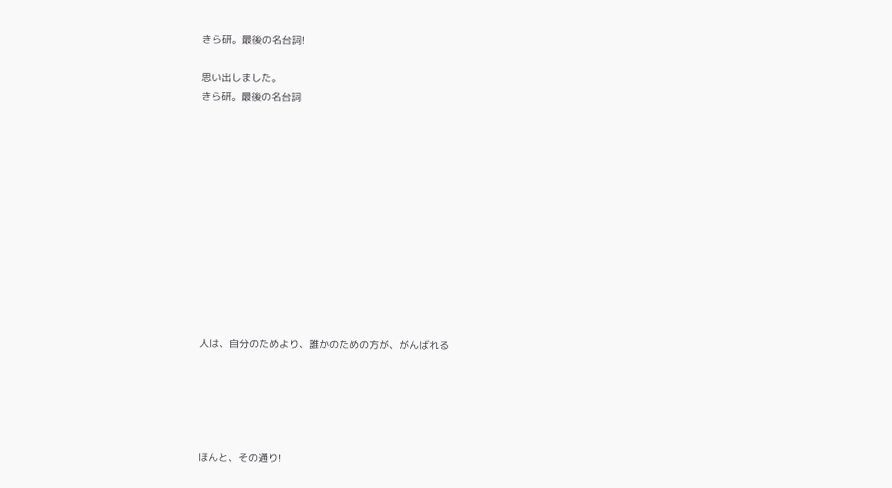きら研。最後の名台詞!

思い出しました。
きら研。最後の名台詞












人は、自分のためより、誰かのための方が、がんばれる





ほんと、その通り!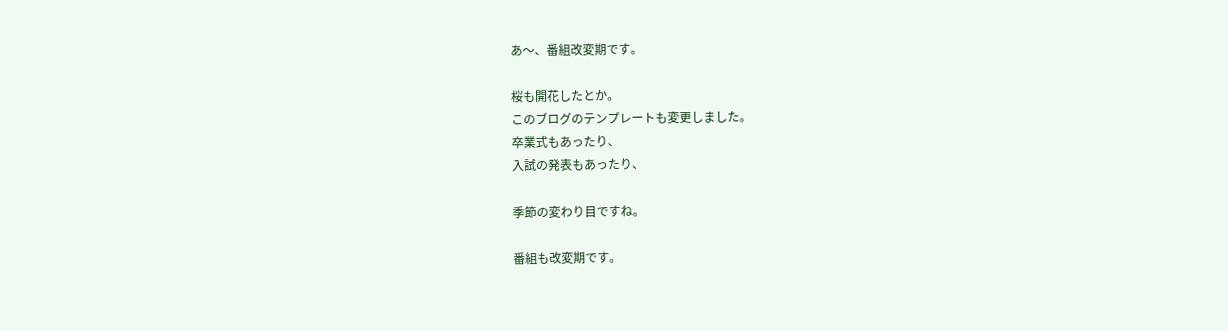あ〜、番組改変期です。

桜も開花したとか。
このブログのテンプレートも変更しました。
卒業式もあったり、
入試の発表もあったり、

季節の変わり目ですね。

番組も改変期です。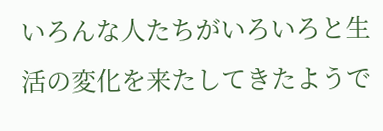いろんな人たちがいろいろと生活の変化を来たしてきたようで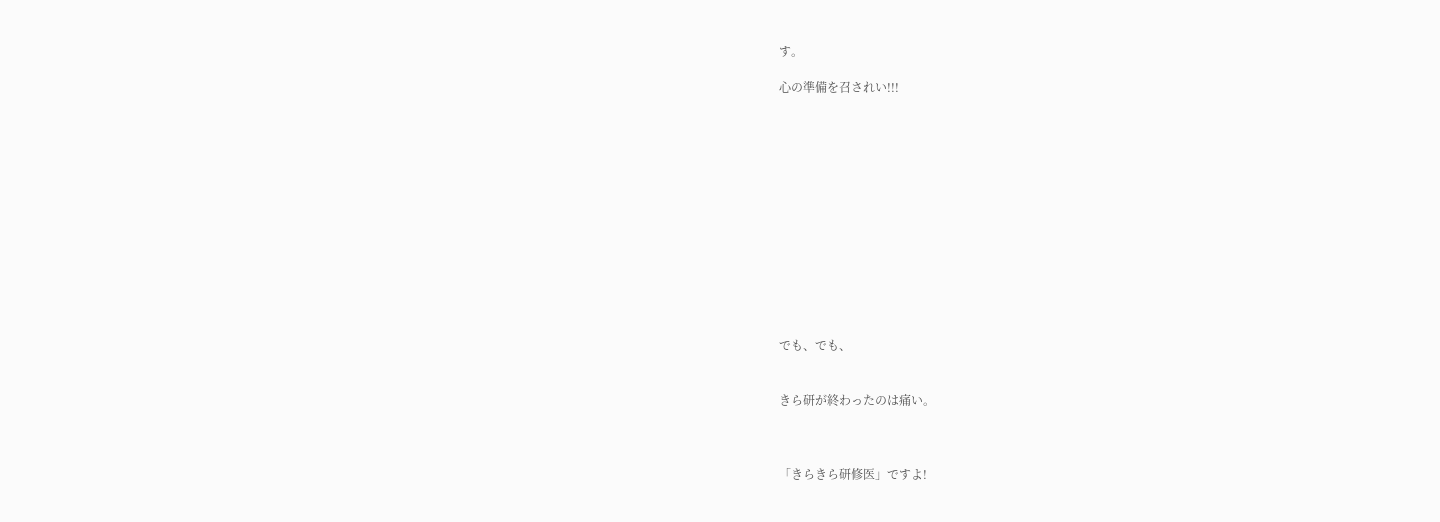す。

心の準備を召されい!!!













でも、でも、


きら研が終わったのは痛い。



「きらきら研修医」ですよ!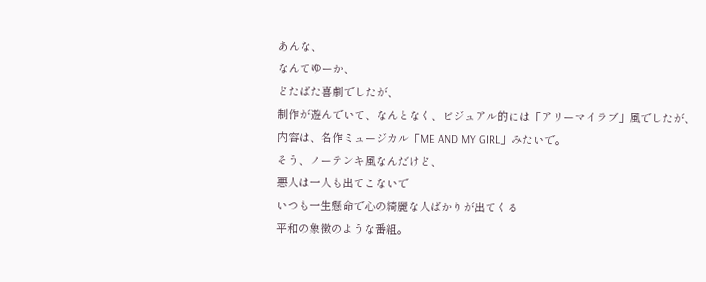あんな、
なんてゆーか、
どたばた喜劇でしたが、
制作が遊んでいて、なんとなく、ビジュアル的には「アリーマイラブ」風でしたが、
内容は、名作ミュージカル「ME AND MY GIRL」みたいで。
そう、ノーテンキ風なんだけど、
悪人は一人も出てこないで
いつも一生懸命で心の綺麗な人ばかりが出てくる
平和の象徴のような番組。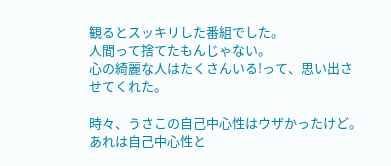観るとスッキリした番組でした。
人間って捨てたもんじゃない。
心の綺麗な人はたくさんいる!って、思い出させてくれた。

時々、うさこの自己中心性はウザかったけど。
あれは自己中心性と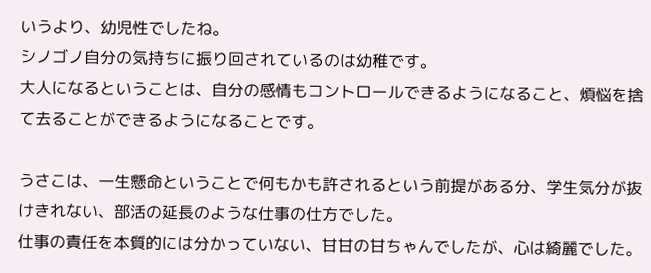いうより、幼児性でしたね。
シノゴノ自分の気持ちに振り回されているのは幼稚です。
大人になるということは、自分の感情もコントロールできるようになること、煩悩を捨て去ることができるようになることです。

うさこは、一生懸命ということで何もかも許されるという前提がある分、学生気分が抜けきれない、部活の延長のような仕事の仕方でした。
仕事の責任を本質的には分かっていない、甘甘の甘ちゃんでしたが、心は綺麗でした。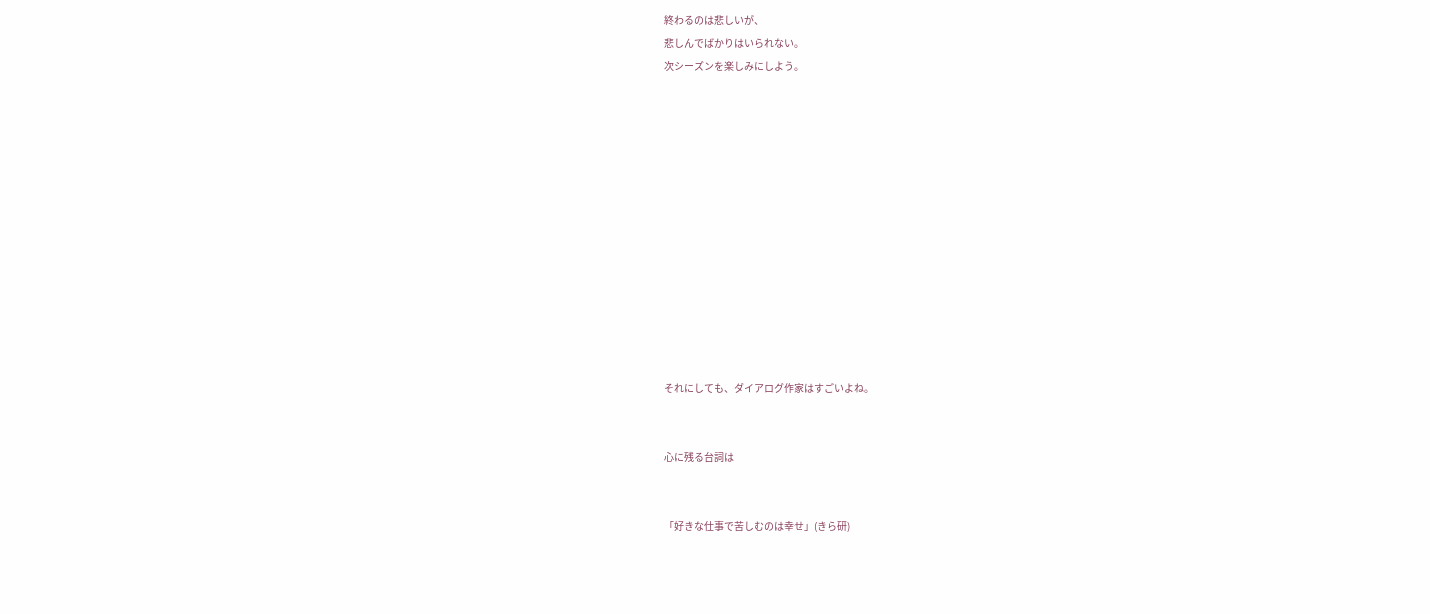終わるのは悲しいが、
悲しんでばかりはいられない。
次シーズンを楽しみにしよう。













それにしても、ダイアログ作家はすごいよね。


心に残る台詞は


「好きな仕事で苦しむのは幸せ」(きら研)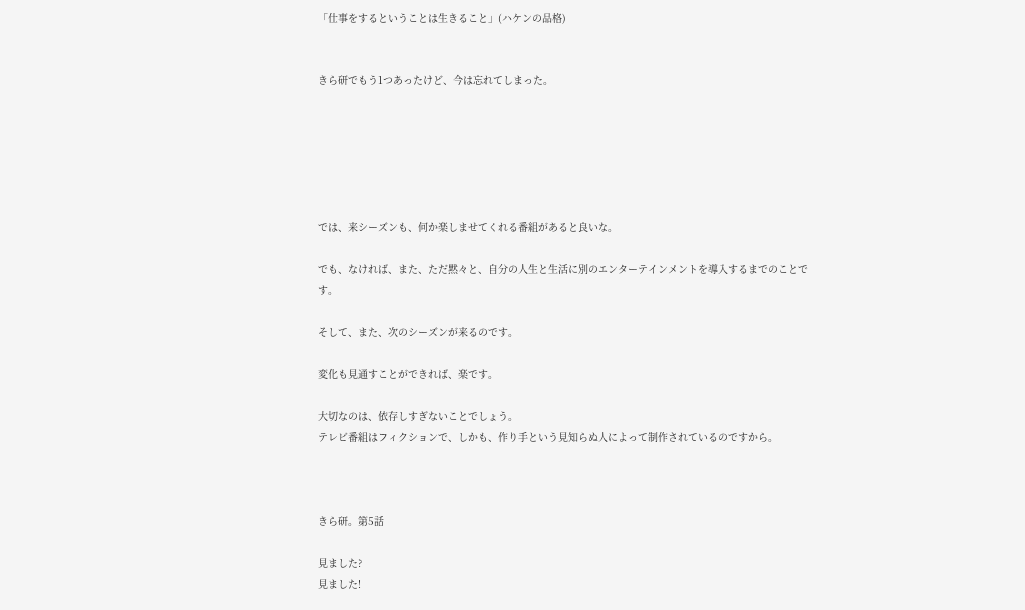「仕事をするということは生きること」(ハケンの品格)


きら研でもう1つあったけど、今は忘れてしまった。






では、来シーズンも、何か楽しませてくれる番組があると良いな。

でも、なければ、また、ただ黙々と、自分の人生と生活に別のエンターテインメントを導入するまでのことです。

そして、また、次のシーズンが来るのです。

変化も見通すことができれば、楽です。

大切なのは、依存しすぎないことでしょう。
テレビ番組はフィクションで、しかも、作り手という見知らぬ人によって制作されているのですから。



きら研。第5話

見ました?
見ました!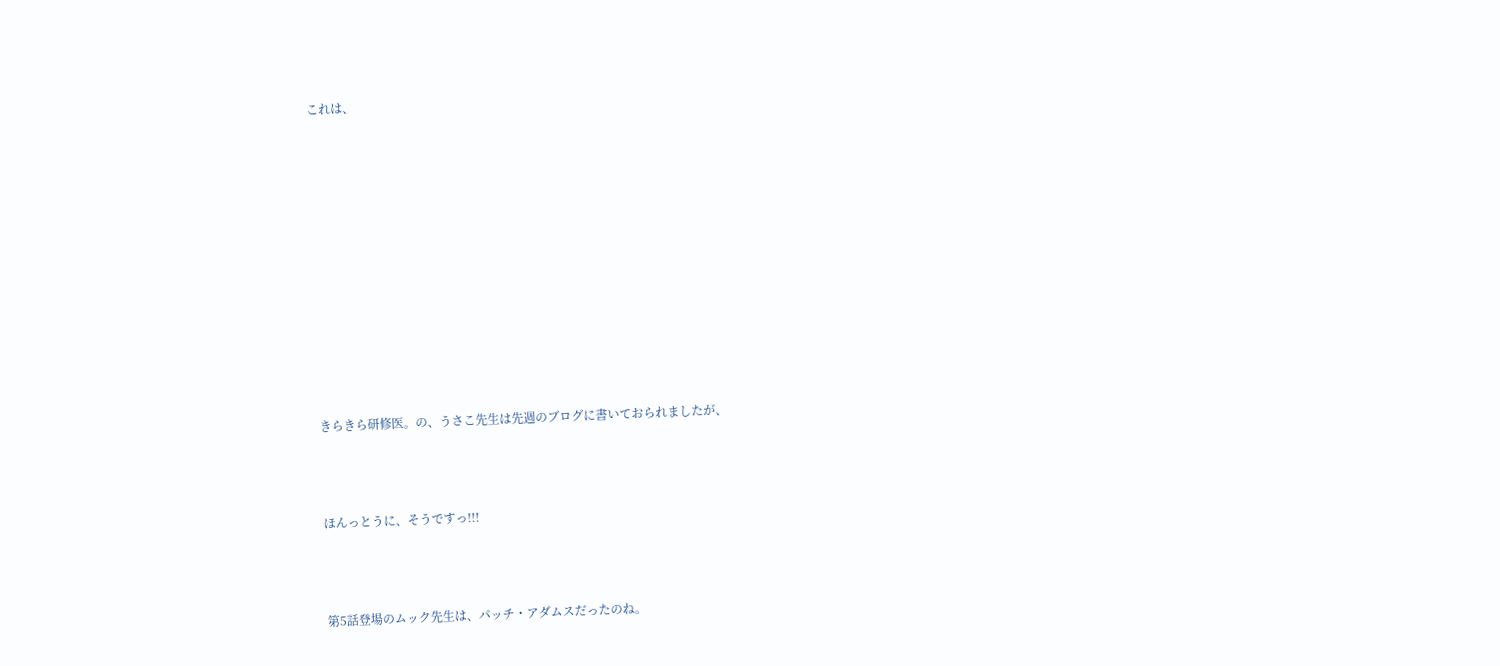これは、












きらきら研修医。の、うさこ先生は先週のブログに書いておられましたが、



ほんっとうに、そうですっ!!!



第5話登場のムック先生は、パッチ・アダムスだったのね。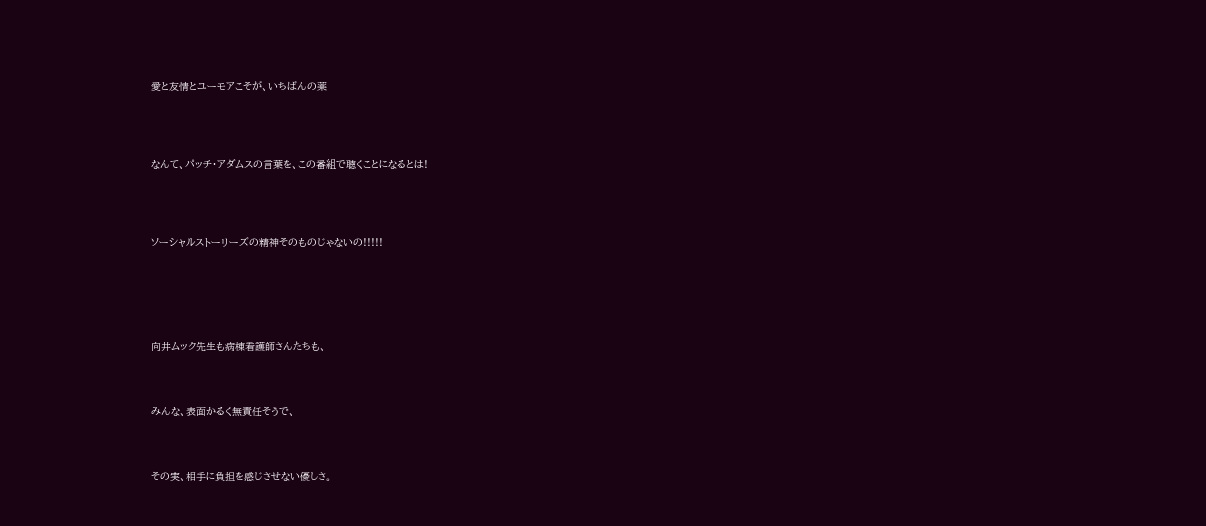愛と友情とユーモアこそが、いちばんの薬





なんて、パッチ・アダムスの言葉を、この番組で聴くことになるとは!





ソーシャルストーリーズの精神そのものじゃないの!!!!!







向井ムック先生も病棟看護師さんたちも、




みんな、表面かるく無責任そうで、




その実、相手に負担を感じさせない優しさ。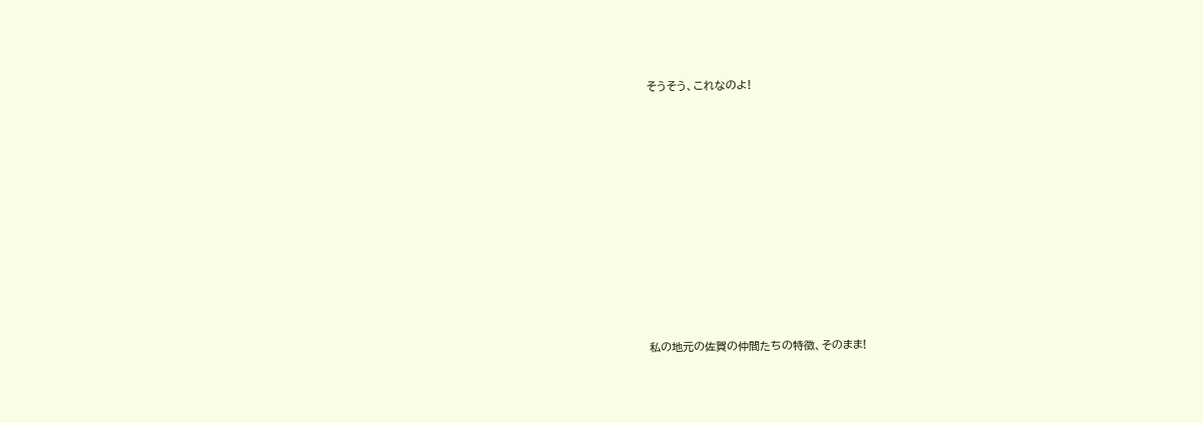そうそう、これなのよ!













私の地元の佐賀の仲間たちの特徴、そのまま!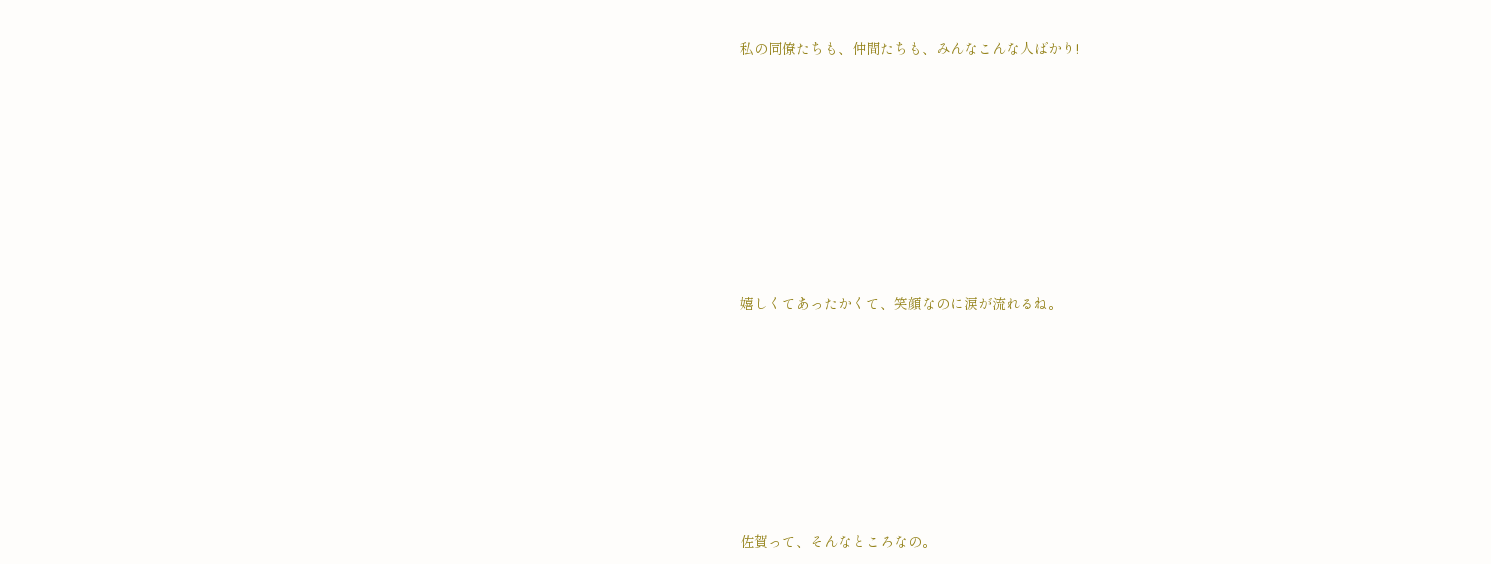私の同僚たちも、仲間たちも、みんなこんな人ばかり!














嬉しくてあったかくて、笑顔なのに涙が流れるね。













佐賀って、そんなところなの。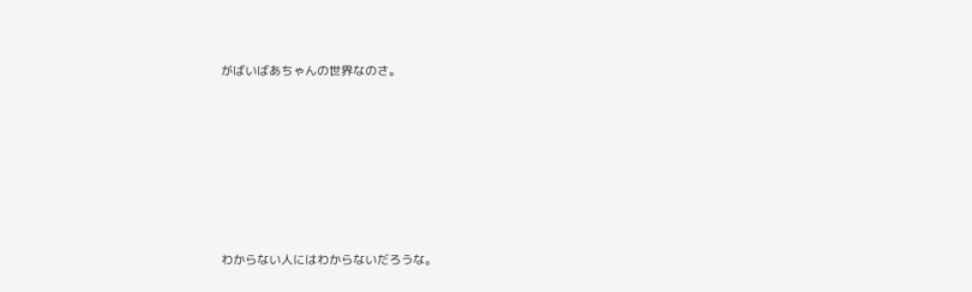がばいばあちゃんの世界なのさ。








わからない人にはわからないだろうな。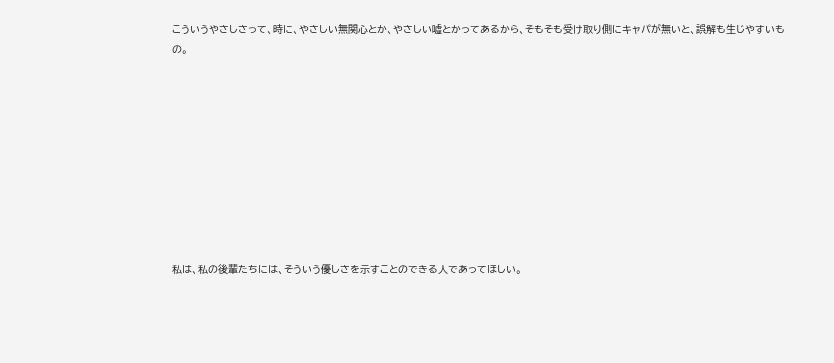こういうやさしさって、時に、やさしい無関心とか、やさしい嘘とかってあるから、そもそも受け取り側にキャパが無いと、誤解も生じやすいもの。










私は、私の後輩たちには、そういう優しさを示すことのできる人であってほしい。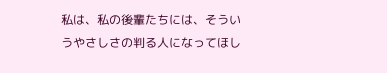私は、私の後輩たちには、そういうやさしさの判る人になってほし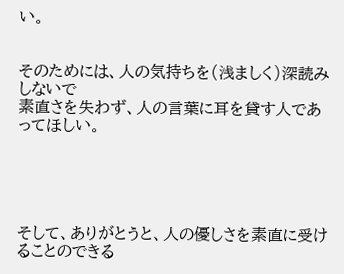い。


そのためには、人の気持ちを(浅ましく)深読みしないで
素直さを失わず、人の言葉に耳を貸す人であってほしい。





そして、ありがとうと、人の優しさを素直に受けることのできる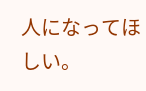人になってほしい。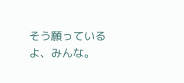そう願っているよ、みんな。